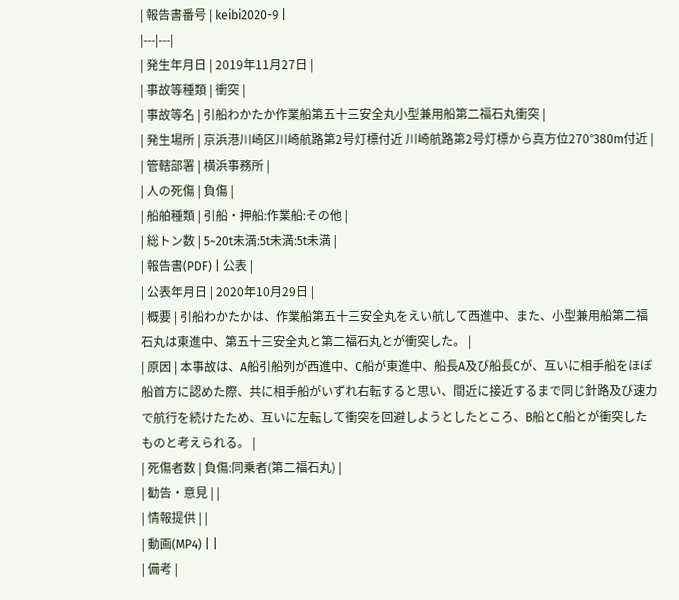| 報告書番号 | keibi2020-9 |
|---|---|
| 発生年月日 | 2019年11月27日 |
| 事故等種類 | 衝突 |
| 事故等名 | 引船わかたか作業船第五十三安全丸小型兼用船第二福石丸衝突 |
| 発生場所 | 京浜港川崎区川崎航路第2号灯標付近 川崎航路第2号灯標から真方位270°380m付近 |
| 管轄部署 | 横浜事務所 |
| 人の死傷 | 負傷 |
| 船舶種類 | 引船・押船:作業船:その他 |
| 総トン数 | 5~20t未満:5t未満:5t未満 |
| 報告書(PDF) | 公表 |
| 公表年月日 | 2020年10月29日 |
| 概要 | 引船わかたかは、作業船第五十三安全丸をえい航して西進中、また、小型兼用船第二福石丸は東進中、第五十三安全丸と第二福石丸とが衝突した。 |
| 原因 | 本事故は、A船引船列が西進中、C船が東進中、船長A及び船長Cが、互いに相手船をほぼ船首方に認めた際、共に相手船がいずれ右転すると思い、間近に接近するまで同じ針路及び速力で航行を続けたため、互いに左転して衝突を回避しようとしたところ、B船とC船とが衝突したものと考えられる。 |
| 死傷者数 | 負傷:同乗者(第二福石丸) |
| 勧告・意見 | |
| 情報提供 | |
| 動画(MP4) | |
| 備考 |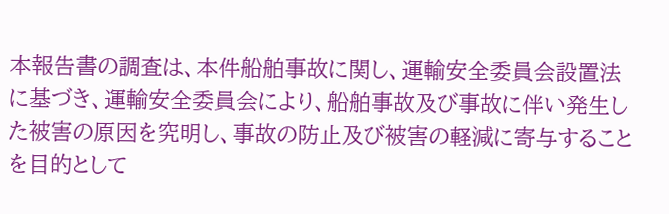本報告書の調査は、本件船舶事故に関し、運輸安全委員会設置法に基づき、運輸安全委員会により、船舶事故及び事故に伴い発生した被害の原因を究明し、事故の防止及び被害の軽減に寄与することを目的として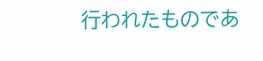行われたものであ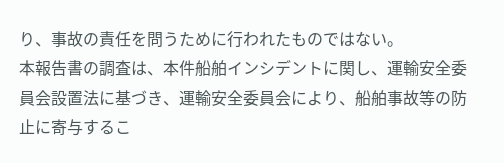り、事故の責任を問うために行われたものではない。
本報告書の調査は、本件船舶インシデントに関し、運輸安全委員会設置法に基づき、運輸安全委員会により、船舶事故等の防止に寄与するこ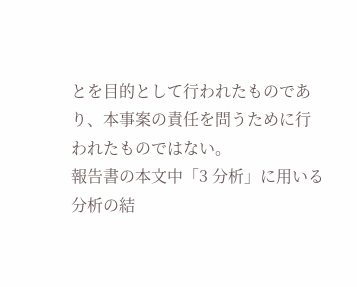とを目的として行われたものであり、本事案の責任を問うために行われたものではない。
報告書の本文中「3 分析」に用いる分析の結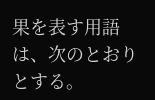果を表す用語は、次のとおりとする。